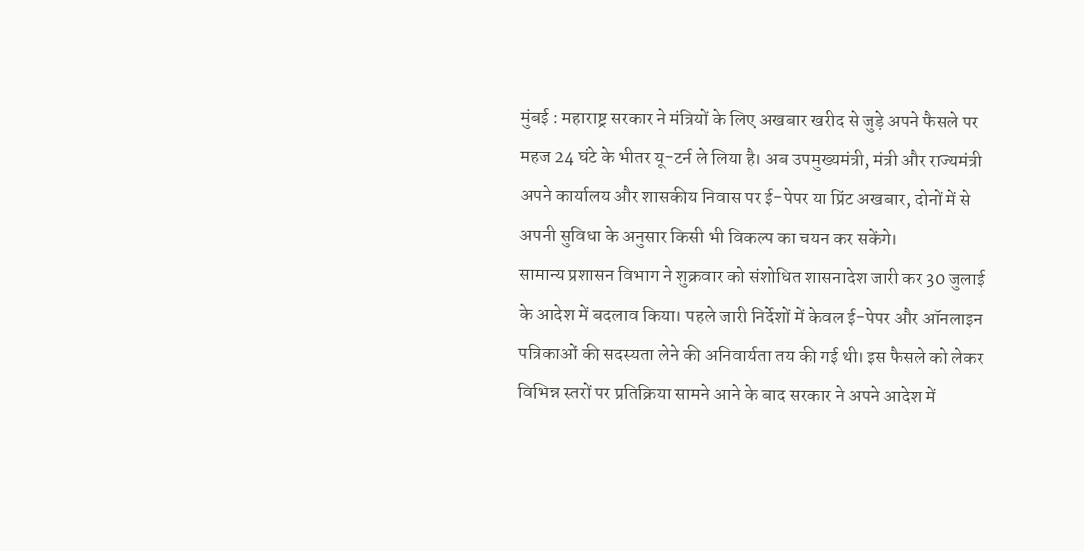मुंबई : महाराष्ट्र सरकार ने मंत्रियों के लिए अखबार खरीद से जुड़े अपने फैसले पर महज 24 घंटे के भीतर यू-टर्न ले लिया है। अब उपमुख्यमंत्री, मंत्री और राज्यमंत्री अपने कार्यालय और शासकीय निवास पर ई-पेपर या प्रिंट अखबार, दोनों में से अपनी सुविधा के अनुसार किसी भी विकल्प का चयन कर सकेंगे।
सामान्य प्रशासन विभाग ने शुक्रवार को संशोधित शासनादेश जारी कर 30 जुलाई के आदेश में बदलाव किया। पहले जारी निर्देशों में केवल ई-पेपर और ऑनलाइन पत्रिकाओं की सदस्यता लेने की अनिवार्यता तय की गई थी। इस फैसले को लेकर विभिन्न स्तरों पर प्रतिक्रिया सामने आने के बाद सरकार ने अपने आदेश में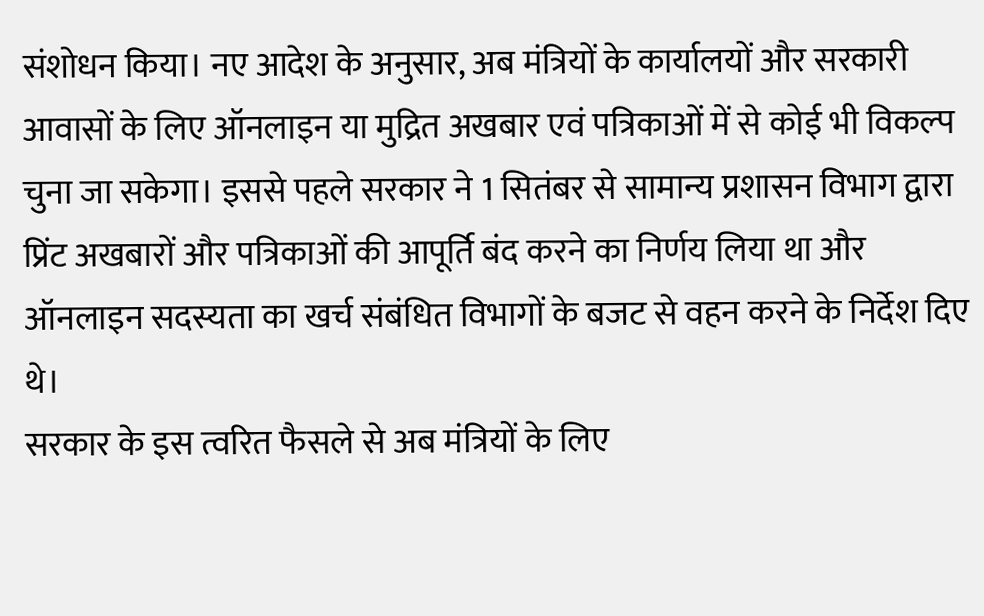संशोधन किया। नए आदेश के अनुसार, अब मंत्रियों के कार्यालयों और सरकारी आवासों के लिए ऑनलाइन या मुद्रित अखबार एवं पत्रिकाओं में से कोई भी विकल्प चुना जा सकेगा। इससे पहले सरकार ने 1 सितंबर से सामान्य प्रशासन विभाग द्वारा प्रिंट अखबारों और पत्रिकाओं की आपूर्ति बंद करने का निर्णय लिया था और ऑनलाइन सदस्यता का खर्च संबंधित विभागों के बजट से वहन करने के निर्देश दिए थे।
सरकार के इस त्वरित फैसले से अब मंत्रियों के लिए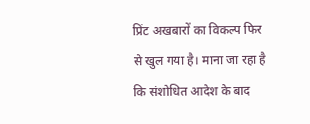प्रिंट अखबारों का विकल्प फिर से खुल गया है। माना जा रहा है कि संशोधित आदेश के बाद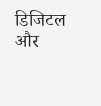डिजिटल और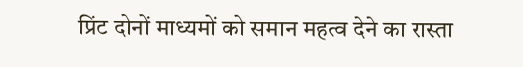प्रिंट दोनों माध्यमों को समान महत्व देने का रास्ता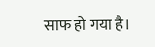साफ हो गया है।